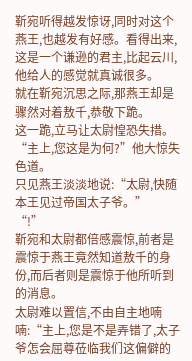靳宛听得越发惊讶,同时对这个燕王,也越发有好感。看得出来,这是一个谦逊的君主,比起云川,他给人的感觉就真诚很多。
就在靳宛沉思之际,那燕王却是骤然对着敖千,恭敬下跪。
这一跪,立马让太尉惶恐失措。
“主上,您这是为何?”他大惊失色道。
只见燕王淡淡地说:“太尉,快随本王见过帝国太子爷。”
“!”
靳宛和太尉都倍感震惊,前者是震惊于燕王竟然知道敖千的身份,而后者则是震惊于他所听到的消息。
太尉难以置信,不由自主地喃喃:“主上,您是不是弄错了,太子爷怎会屈尊莅临我们这偏僻的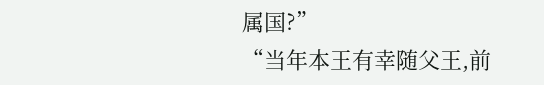属国?”
“当年本王有幸随父王,前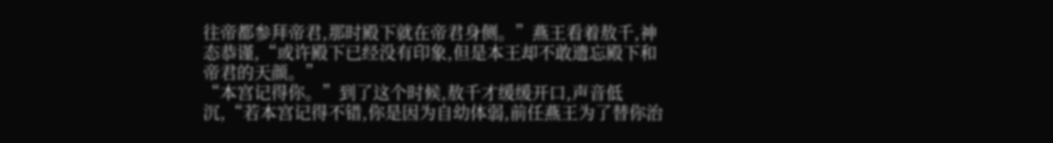往帝都参拜帝君,那时殿下就在帝君身侧。”燕王看着敖千,神态恭谨,“或许殿下已经没有印象,但是本王却不敢遗忘殿下和帝君的天颜。”
“本宫记得你。”到了这个时候,敖千才缓缓开口,声音低沉,“若本宫记得不错,你是因为自幼体弱,前任燕王为了替你治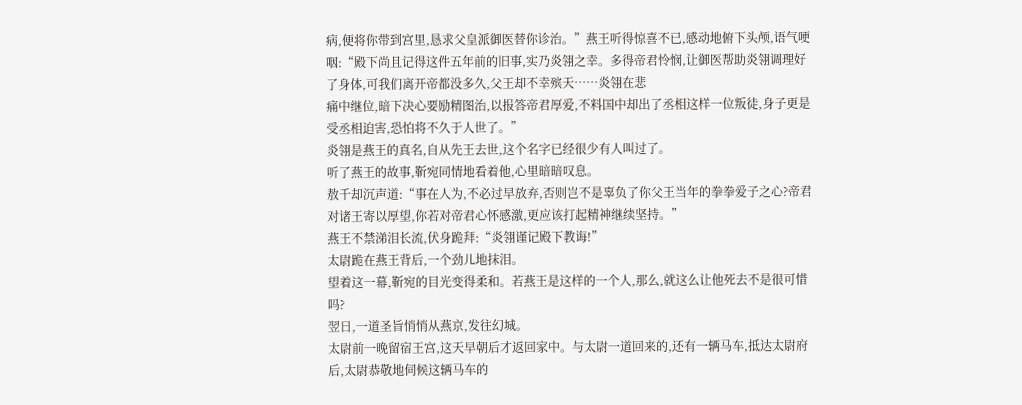病,便将你带到宫里,恳求父皇派御医替你诊治。”燕王听得惊喜不已,感动地俯下头颅,语气哽咽:“殿下尚且记得这件五年前的旧事,实乃炎翎之幸。多得帝君怜悯,让御医帮助炎翎调理好了身体,可我们离开帝都没多久,父王却不幸殡天……炎翎在悲
痛中继位,暗下决心要励精图治,以报答帝君厚爱,不料国中却出了丞相这样一位叛徒,身子更是受丞相迫害,恐怕将不久于人世了。”
炎翎是燕王的真名,自从先王去世,这个名字已经很少有人叫过了。
听了燕王的故事,靳宛同情地看着他,心里暗暗叹息。
敖千却沉声道:“事在人为,不必过早放弃,否则岂不是辜负了你父王当年的拳拳爱子之心?帝君对诸王寄以厚望,你若对帝君心怀感激,更应该打起精神继续坚持。”
燕王不禁涕泪长流,伏身跪拜:“炎翎谨记殿下教诲!”
太尉跪在燕王背后,一个劲儿地抹泪。
望着这一幕,靳宛的目光变得柔和。若燕王是这样的一个人,那么,就这么让他死去不是很可惜吗?
翌日,一道圣旨悄悄从燕京,发往幻城。
太尉前一晚留宿王宫,这天早朝后才返回家中。与太尉一道回来的,还有一辆马车,抵达太尉府后,太尉恭敬地伺候这辆马车的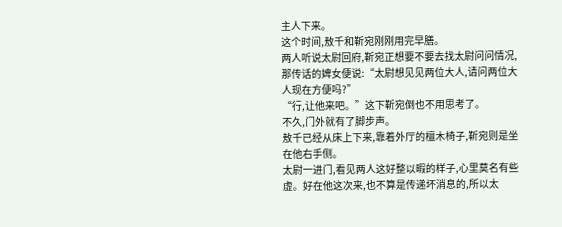主人下来。
这个时间,敖千和靳宛刚刚用完早膳。
两人听说太尉回府,靳宛正想要不要去找太尉问问情况,那传话的婢女便说:“太尉想见见两位大人,请问两位大人现在方便吗?”
“行,让他来吧。”这下靳宛倒也不用思考了。
不久,门外就有了脚步声。
敖千已经从床上下来,靠着外厅的檀木椅子,靳宛则是坐在他右手侧。
太尉一进门,看见两人这好整以暇的样子,心里莫名有些虚。好在他这次来,也不算是传递坏消息的,所以太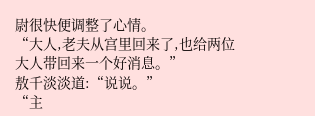尉很快便调整了心情。
“大人,老夫从宫里回来了,也给两位大人带回来一个好消息。”
敖千淡淡道:“说说。”
“主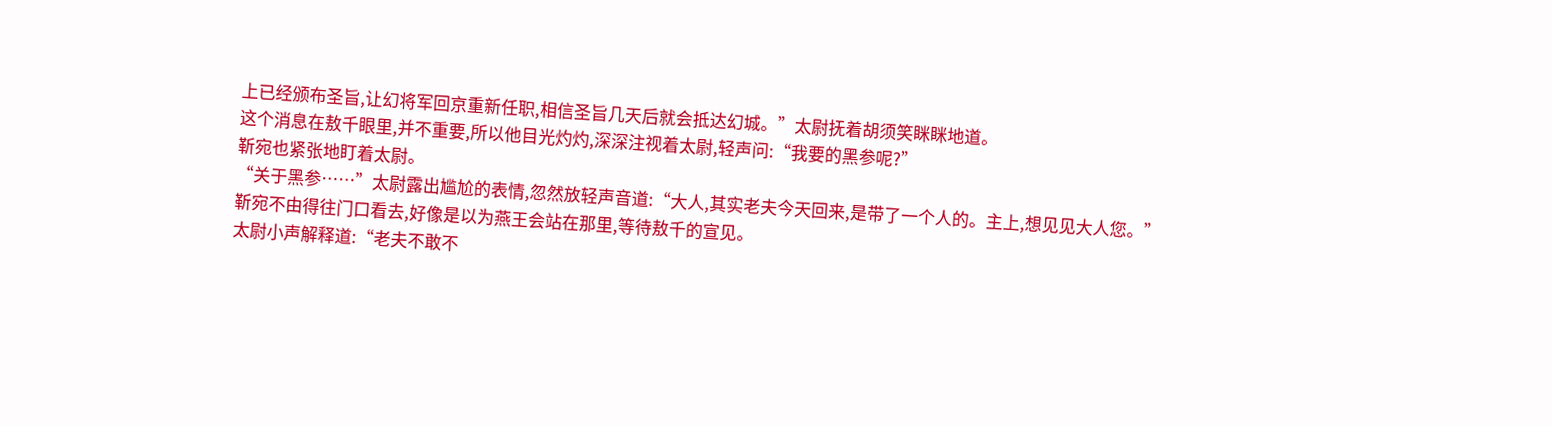上已经颁布圣旨,让幻将军回京重新任职,相信圣旨几天后就会抵达幻城。”太尉抚着胡须笑眯眯地道。
这个消息在敖千眼里,并不重要,所以他目光灼灼,深深注视着太尉,轻声问:“我要的黑参呢?”
靳宛也紧张地盯着太尉。
“关于黑参……”太尉露出尴尬的表情,忽然放轻声音道:“大人,其实老夫今天回来,是带了一个人的。主上,想见见大人您。”
靳宛不由得往门口看去,好像是以为燕王会站在那里,等待敖千的宣见。
太尉小声解释道:“老夫不敢不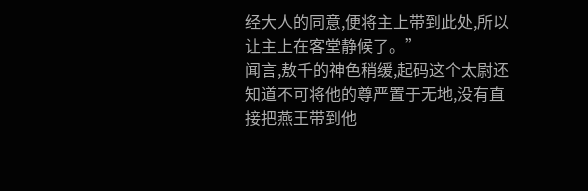经大人的同意,便将主上带到此处,所以让主上在客堂静候了。”
闻言,敖千的神色稍缓,起码这个太尉还知道不可将他的尊严置于无地,没有直接把燕王带到他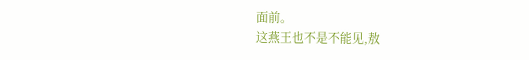面前。
这燕王也不是不能见,敖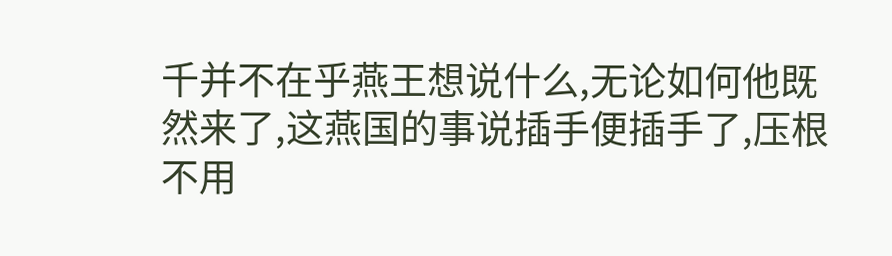千并不在乎燕王想说什么,无论如何他既然来了,这燕国的事说插手便插手了,压根不用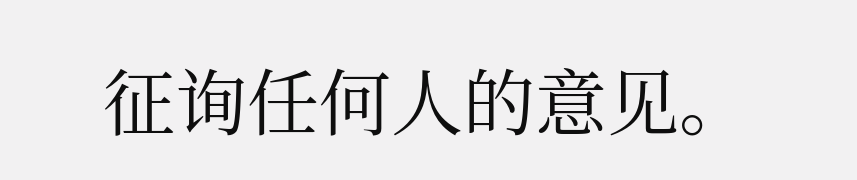征询任何人的意见。